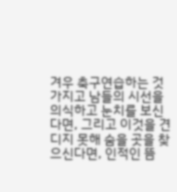겨우 축구연습하는 것 가지고 남들의 시선을 의식하고 눈치를 보신다면, 그리고 이것을 견디지 못해 숨을 곳을 찾으신다면, 인적인 뜸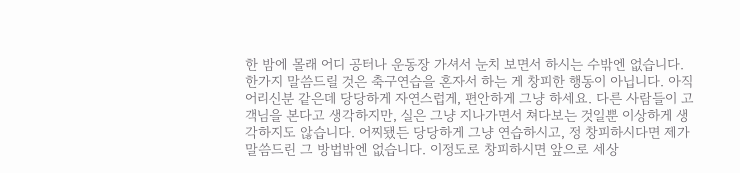한 밤에 몰래 어디 공터나 운동장 가셔서 눈치 보면서 하시는 수밖엔 없습니다. 한가지 말씀드릴 것은 축구연습을 혼자서 하는 게 창피한 행동이 아닙니다. 아직 어리신분 같은데 당당하게 자연스럽게, 편안하게 그냥 하세요. 다른 사람들이 고객님을 본다고 생각하지만, 실은 그냥 지나가면서 쳐다보는 것일뿐 이상하게 생각하지도 않습니다. 어찌됐든 당당하게 그냥 연습하시고, 정 창피하시다면 제가 말씀드린 그 방법밖엔 없습니다. 이정도로 창피하시면 앞으로 세상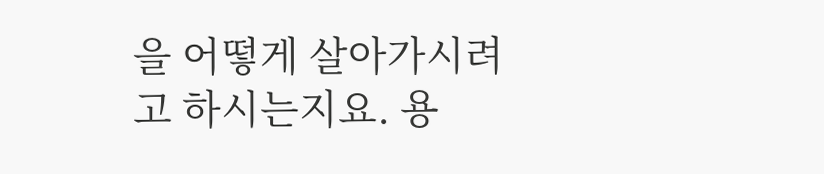을 어떻게 살아가시려고 하시는지요. 용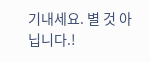기내세요. 별 것 아닙니다.!